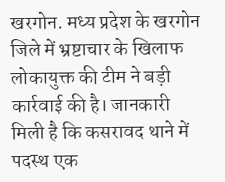खरगोन. मध्य प्रदेश के खरगोन जिले में भ्रष्टाचार के खिलाफ लोकायुक्त की टीम ने बड़ी कार्रवाई की है। जानकारी मिली है कि कसरावद थाने में पदस्थ एक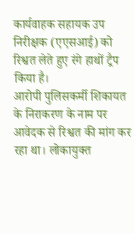कार्यवाहक सहायक उप निरीक्षक (एएसआई) को रिश्वत लेते हुए रंगे हाथों ट्रैप किया है।
आरोपी पुलिसकर्मी शिकायत के निराकरण के नाम पर आवेदक से रिश्वत की मांग कर रहा था। लोकायुक्त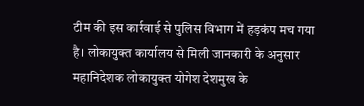टीम की इस कार्रवाई से पुलिस विभाग में हड़कंप मच गया है। लोकायुक्त कार्यालय से मिली जानकारी के अनुसार महानिदेशक लोकायुक्त योगेश देशमुख के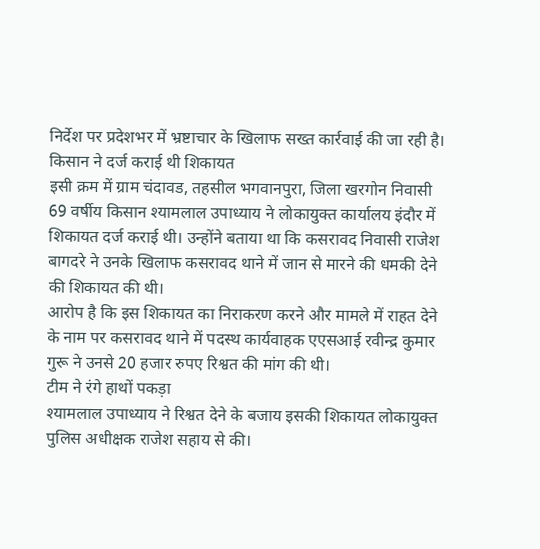निर्देश पर प्रदेशभर में भ्रष्टाचार के खिलाफ सख्त कार्रवाई की जा रही है।
किसान ने दर्ज कराई थी शिकायत
इसी क्रम में ग्राम चंदावड, तहसील भगवानपुरा, जिला खरगोन निवासी 69 वर्षीय किसान श्यामलाल उपाध्याय ने लोकायुक्त कार्यालय इंदौर में शिकायत दर्ज कराई थी। उन्होंने बताया था कि कसरावद निवासी राजेश बागदरे ने उनके खिलाफ कसरावद थाने में जान से मारने की धमकी देने की शिकायत की थी।
आरोप है कि इस शिकायत का निराकरण करने और मामले में राहत देने के नाम पर कसरावद थाने में पदस्थ कार्यवाहक एएसआई रवीन्द्र कुमार गुरू ने उनसे 20 हजार रुपए रिश्वत की मांग की थी।
टीम ने रंगे हाथों पकड़ा
श्यामलाल उपाध्याय ने रिश्वत देने के बजाय इसकी शिकायत लोकायुक्त पुलिस अधीक्षक राजेश सहाय से की।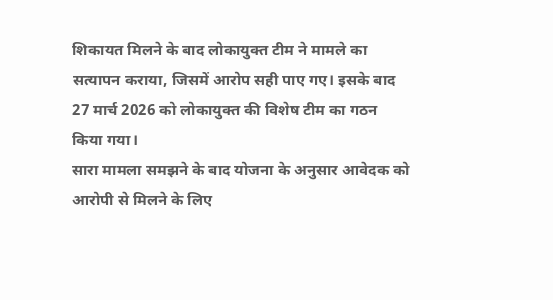शिकायत मिलने के बाद लोकायुक्त टीम ने मामले का सत्यापन कराया, जिसमें आरोप सही पाए गए। इसके बाद 27 मार्च 2026 को लोकायुक्त की विशेष टीम का गठन किया गया।
सारा मामला समझने के बाद योजना के अनुसार आवेदक को आरोपी से मिलने के लिए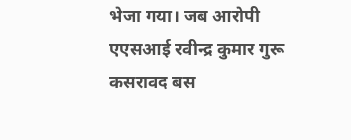भेजा गया। जब आरोपी एएसआई रवीन्द्र कुमार गुरू कसरावद बस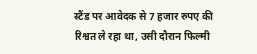स्टैंड पर आवेदक से 7 हजार रुपए की रिश्वत ले रहा था, उसी दौरान फिल्मी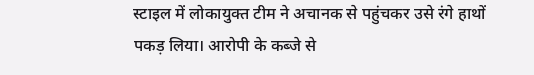स्टाइल में लोकायुक्त टीम ने अचानक से पहुंचकर उसे रंगे हाथों पकड़ लिया। आरोपी के कब्जे से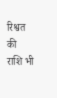रिश्वत की राशि भी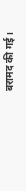बरामद की गई।